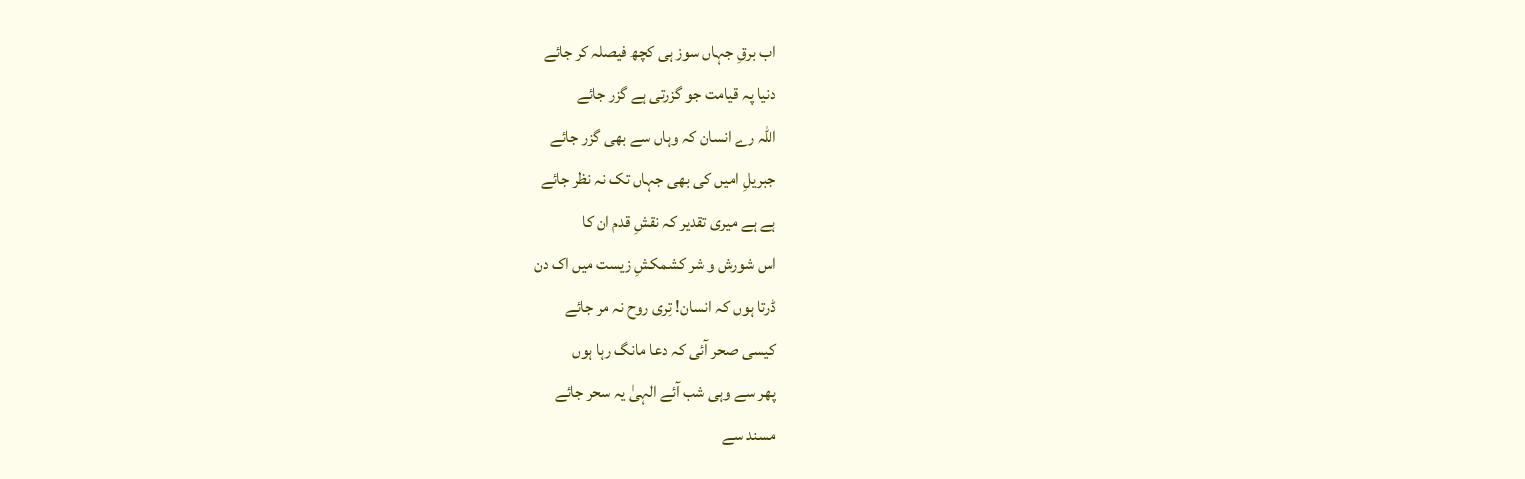اب برقِ جہاں سوز ہی کچھ فیصلہ کر جائے
دنیا پہ قیامت جو گزرتی ہے گزر جائے
اللہ رے انسان کہ وہاں سے بھی گزر جائے
جبریلِ امیں کی بھی جہاں تک نہ نظر جائے
ہے ہے میری تقدیر کہ نقشِ قدم ان کا
اس شورش و شر کشمکشِ زیست میں اک دن
ڈرتا ہوں کہ انسان! تِری روح نہ مر جائے
کیسی صحر آئی کہ دعا مانگ رہا ہوں
پھر سے وہی شب آئے الہیٰ یہ سحر جائے
مسند سے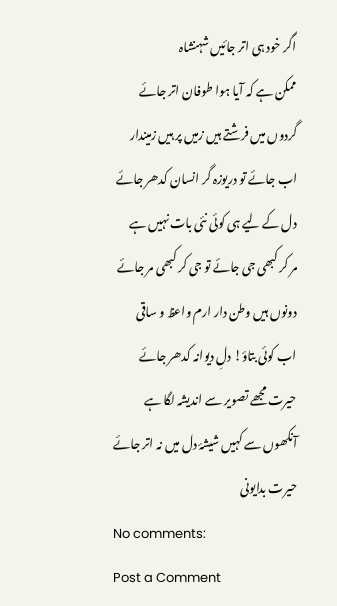اگر خود ہی اتر جائیں شہنشاہ
ممکن ہے کہ آیا ہوا طوفان اتر جائے
گردوں میں فرشتے ہیں زمیں پر ہیں زمیندار
اب جائے تو دریوزہ گر انسان کدھر جائے
دل کے لیے ہی کوئی نئی بات نہیں ہے
مر کر کبھی جی جائے تو جی کر کبھی مر جائے
دونوں ہیں وطن دار ارم واعظ و ساقی
اب کوئی بتاؤ! دلِ دیوانہ کدھر جائے
حیرت مجھے تصویر سے اندیشہ لگا ہے
آنکھوں سے کہیں شیشۂ دل میں نہ اتر جائے
حیرت بدایونی
No comments:
Post a Comment